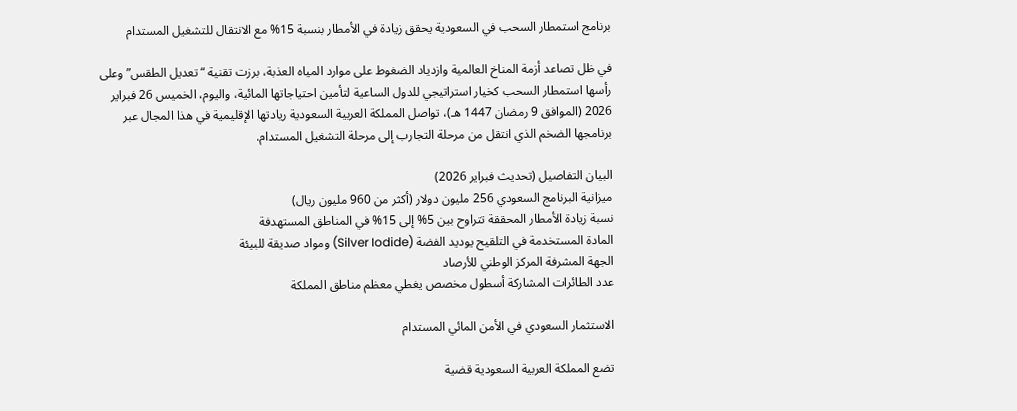برنامج استمطار السحب في السعودية يحقق زيادة في الأمطار بنسبة 15% مع الانتقال للتشغيل المستدام

في ظل تصاعد أزمة المناخ العالمية وازدياد الضغوط على موارد المياه العذبة، برزت تقنية “تعديل الطقس” وعلى رأسها استمطار السحب كخيار استراتيجي للدول الساعية لتأمين احتياجاتها المائية، واليوم، الخميس 26 فبراير 2026 (الموافق 9 رمضان 1447 هـ)، تواصل المملكة العربية السعودية ريادتها الإقليمية في هذا المجال عبر برنامجها الضخم الذي انتقل من مرحلة التجارب إلى مرحلة التشغيل المستدام.

البيان التفاصيل (تحديث فبراير 2026)
ميزانية البرنامج السعودي 256 مليون دولار (أكثر من 960 مليون ريال)
نسبة زيادة الأمطار المحققة تتراوح بين 5% إلى 15% في المناطق المستهدفة
المادة المستخدمة في التلقيح يوديد الفضة (Silver Iodide) ومواد صديقة للبيئة
الجهة المشرفة المركز الوطني للأرصاد
عدد الطائرات المشاركة أسطول مخصص يغطي معظم مناطق المملكة

الاستثمار السعودي في الأمن المائي المستدام

تضع المملكة العربية السعودية قضية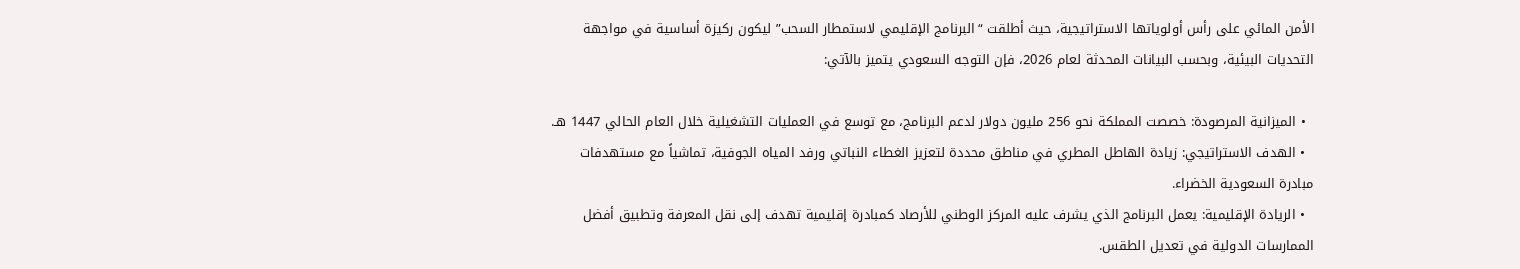الأمن المائي على رأس أولوياتها الاستراتيجية، حيث أطلقت “البرنامج الإقليمي لاستمطار السحب” ليكون ركيزة أساسية في مواجهة التحديات البيئية، وبحسب البيانات المحدثة لعام 2026، فإن التوجه السعودي يتميز بالآتي:

  • الميزانية المرصودة: خصصت المملكة نحو 256 مليون دولار لدعم البرنامج، مع توسع في العمليات التشغيلية خلال العام الحالي 1447 هـ.
  • الهدف الاستراتيجي: زيادة الهاطل المطري في مناطق محددة لتعزيز الغطاء النباتي ورفد المياه الجوفية، تماشياً مع مستهدفات مبادرة السعودية الخضراء.
  • الريادة الإقليمية: يعمل البرنامج الذي يشرف عليه المركز الوطني للأرصاد كمبادرة إقليمية تهدف إلى نقل المعرفة وتطبيق أفضل الممارسات الدولية في تعديل الطقس.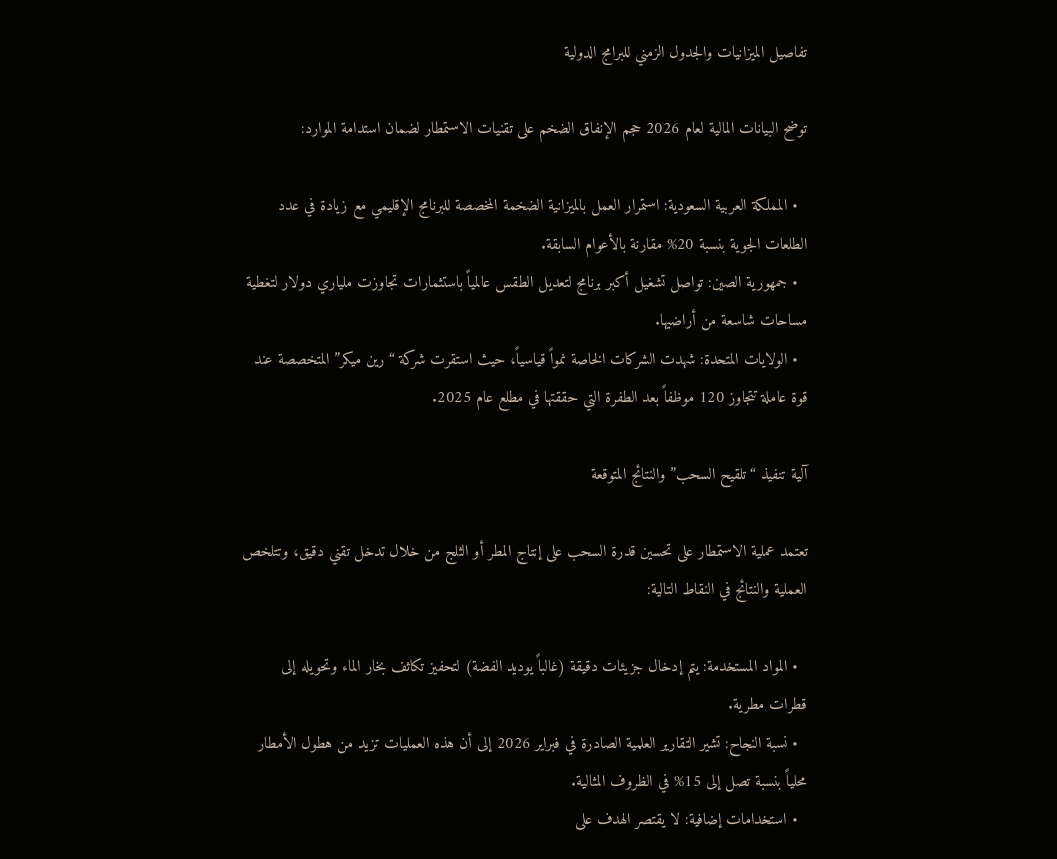تفاصيل الميزانيات والجدول الزمني للبرامج الدولية

توضح البيانات المالية لعام 2026 حجم الإنفاق الضخم على تقنيات الاستمطار لضمان استدامة الموارد:

  • المملكة العربية السعودية: استمرار العمل بالميزانية الضخمة المخصصة للبرنامج الإقليمي مع زيادة في عدد الطلعات الجوية بنسبة 20% مقارنة بالأعوام السابقة.
  • جمهورية الصين: تواصل تشغيل أكبر برنامج لتعديل الطقس عالمياً باستثمارات تجاوزت ملياري دولار لتغطية مساحات شاسعة من أراضيها.
  • الولايات المتحدة: شهدت الشركات الخاصة نمواً قياسياً، حيث استقرت شركة “رين ميكر” المتخصصة عند قوة عاملة تتجاوز 120 موظفاً بعد الطفرة التي حققتها في مطلع عام 2025.

آلية تنفيذ “تلقيح السحب” والنتائج المتوقعة

تعتمد عملية الاستمطار على تحسين قدرة السحب على إنتاج المطر أو الثلج من خلال تدخل تقني دقيق، وتتلخص العملية والنتائج في النقاط التالية:

  • المواد المستخدمة: يتم إدخال جزيئات دقيقة (غالباً يوديد الفضة) لتحفيز تكاثف بخار الماء وتحويله إلى قطرات مطرية.
  • نسبة النجاح: تشير التقارير العلمية الصادرة في فبراير 2026 إلى أن هذه العمليات تزيد من هطول الأمطار محلياً بنسبة تصل إلى 15% في الظروف المثالية.
  • استخدامات إضافية: لا يقتصر الهدف على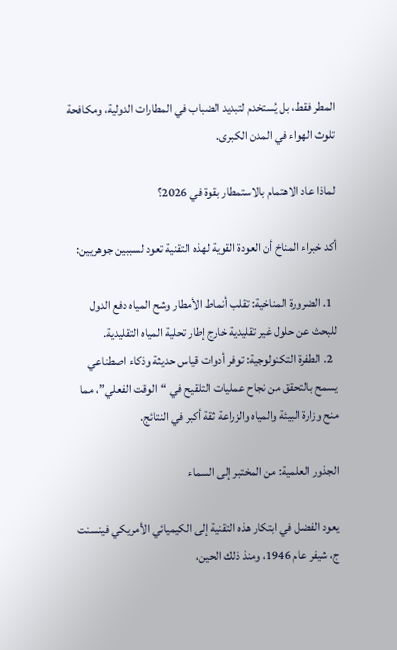المطر فقط، بل يُستخدم لتبديد الضباب في المطارات الدولية، ومكافحة تلوث الهواء في المدن الكبرى.

لماذا عاد الاهتمام بالاستمطار بقوة في 2026؟

أكد خبراء المناخ أن العودة القوية لهذه التقنية تعود لسببين جوهريين:

  1. الضرورة المناخية: تقلب أنماط الأمطار وشح المياه دفع الدول للبحث عن حلول غير تقليدية خارج إطار تحلية المياه التقليدية.
  2. الطفرة التكنولوجية: توفر أدوات قياس حديثة وذكاء اصطناعي يسمح بالتحقق من نجاح عمليات التلقيح في “الوقت الفعلي”، مما منح وزارة البيئة والمياه والزراعة ثقة أكبر في النتائج.

الجذور العلمية: من المختبر إلى السماء

يعود الفضل في ابتكار هذه التقنية إلى الكيميائي الأمريكي فينسنت ج، شيفر عام 1946، ومنذ ذلك الحين،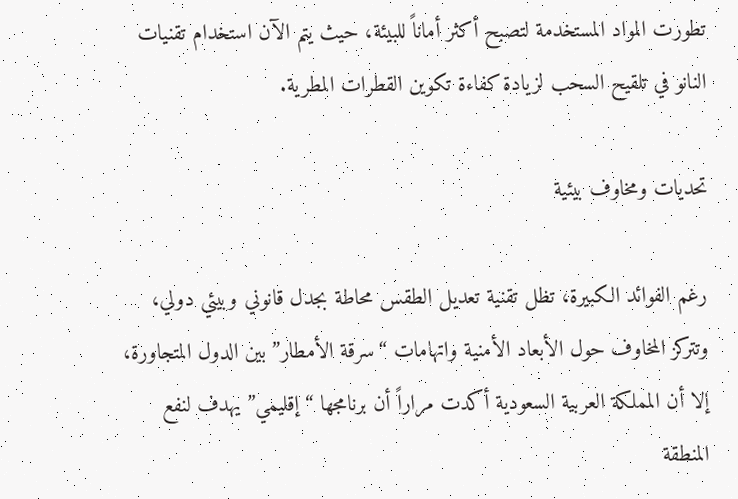تطورت المواد المستخدمة لتصبح أكثر أماناً للبيئة، حيث يتم الآن استخدام تقنيات النانو في تلقيح السحب لزيادة كفاءة تكوين القطرات المطرية.

تحديات ومخاوف بيئية

رغم الفوائد الكبيرة، تظل تقنية تعديل الطقس محاطة بجدل قانوني وبيئي دولي، وتتركز المخاوف حول الأبعاد الأمنية واتهامات “سرقة الأمطار” بين الدول المتجاورة، إلا أن المملكة العربية السعودية أكدت مراراً أن برنامجها “إقليمي” يهدف لنفع المنطقة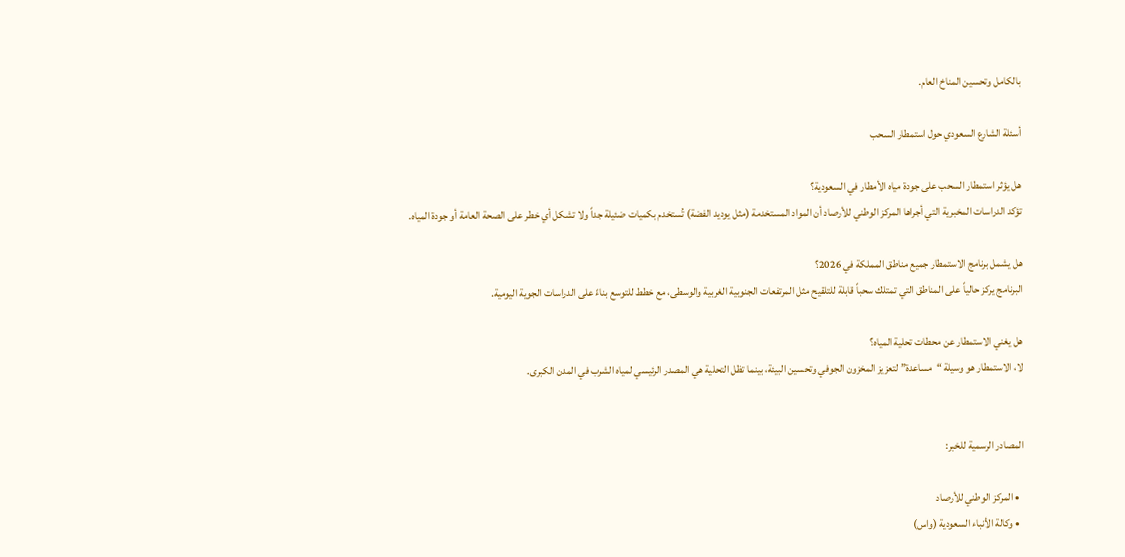بالكامل وتحسين المناخ العام.

أسئلة الشارع السعودي حول استمطار السحب

هل يؤثر استمطار السحب على جودة مياه الأمطار في السعودية؟
تؤكد الدراسات المخبرية التي أجراها المركز الوطني للأرصاد أن المواد المستخدمة (مثل يوديد الفضة) تُستخدم بكميات ضئيلة جداً ولا تشكل أي خطر على الصحة العامة أو جودة المياه.

هل يشمل برنامج الاستمطار جميع مناطق المملكة في 2026؟
البرنامج يركز حالياً على المناطق التي تمتلك سحباً قابلة للتلقيح مثل المرتفعات الجنوبية الغربية والوسطى، مع خطط للتوسع بناءً على الدراسات الجوية اليومية.

هل يغني الاستمطار عن محطات تحلية المياه؟
لا، الاستمطار هو وسيلة “مساعدة” لتعزيز المخزون الجوفي وتحسين البيئة، بينما تظل التحلية هي المصدر الرئيسي لمياه الشرب في المدن الكبرى.


المصادر الرسمية للخبر:

  • المركز الوطني للأرصاد
  • وكالة الأنباء السعودية (واس)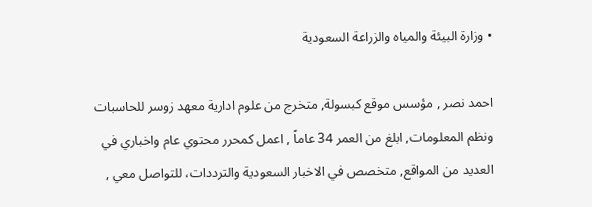• وزارة البيئة والمياه والزراعة السعودية

احمد نصر , مؤسس موقع كبسولة, متخرج من علوم ادارية معهد زوسر للحاسبات ونظم المعلومات, ابلغ من العمر 34 عاماً , اعمل كمحرر محتوي عام واخباري في العديد من المواقع, متخصص في الاخبار السعودية والترددات، للتواصل معي ,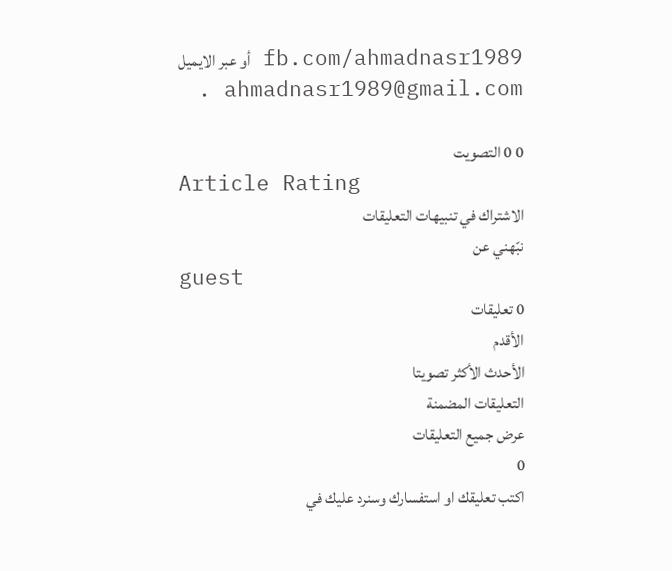fb.com/ahmadnasr1989 أو عبر الايميل ahmadnasr1989@gmail.com .

0 0 التصويت
Article Rating
الاشتراك في تنبيهات التعليقات
نبّهني عن
guest
0 تعليقات
الأقدم
الأحدث الأكثر تصويتا
التعليقات المضمنة
عرض جميع التعليقات
0
اكتب تعليقك او استفسارك وسنرد عليك في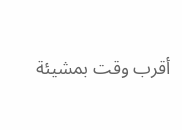أقرب وقت بمشيئة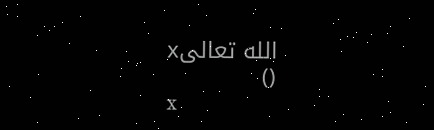الله تعالىx
()
x